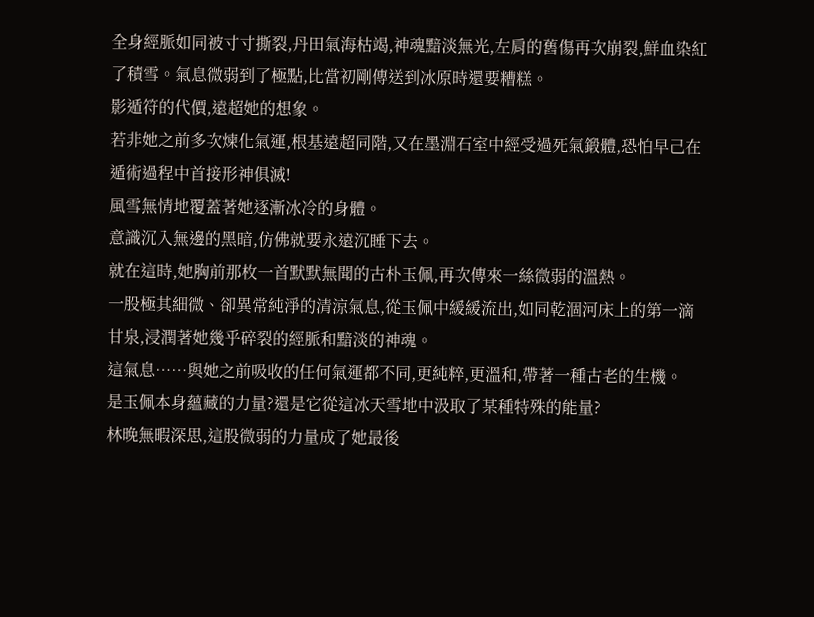全身經脈如同被寸寸撕裂,丹田氣海枯竭,神魂黯淡無光,左肩的舊傷再次崩裂,鮮血染紅了積雪。氣息微弱到了極點,比當初剛傳送到冰原時還要糟糕。
影遁符的代價,遠超她的想象。
若非她之前多次煉化氣運,根基遠超同階,又在墨淵石室中經受過死氣鍛體,恐怕早己在遁術過程中首接形神俱滅!
風雪無情地覆蓋著她逐漸冰冷的身體。
意識沉入無邊的黑暗,仿佛就要永遠沉睡下去。
就在這時,她胸前那枚一首默默無聞的古朴玉佩,再次傳來一絲微弱的溫熱。
一股極其細微、卻異常純淨的清涼氣息,從玉佩中緩緩流出,如同乾涸河床上的第一滴甘泉,浸潤著她幾乎碎裂的經脈和黯淡的神魂。
這氣息……與她之前吸收的任何氣運都不同,更純粹,更溫和,帶著一種古老的生機。
是玉佩本身蘊藏的力量?還是它從這冰天雪地中汲取了某種特殊的能量?
林晚無暇深思,這股微弱的力量成了她最後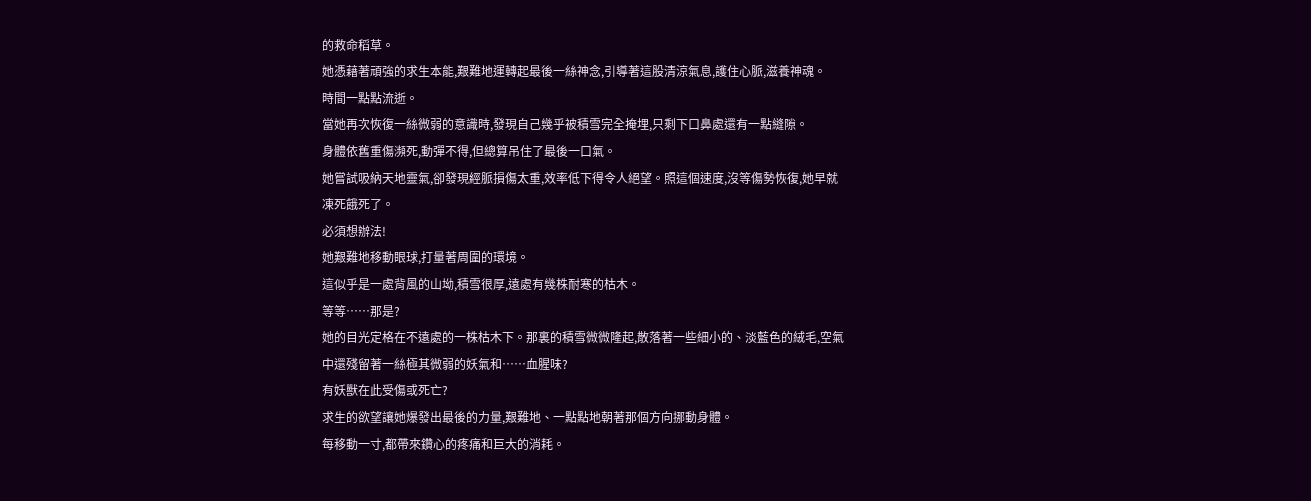的救命稻草。
她憑藉著頑強的求生本能,艱難地運轉起最後一絲神念,引導著這股清涼氣息,護住心脈,滋養神魂。
時間一點點流逝。
當她再次恢復一絲微弱的意識時,發現自己幾乎被積雪完全掩埋,只剩下口鼻處還有一點縫隙。
身體依舊重傷瀕死,動彈不得,但總算吊住了最後一口氣。
她嘗試吸納天地靈氣,卻發現經脈損傷太重,效率低下得令人絕望。照這個速度,沒等傷勢恢復,她早就凍死餓死了。
必須想辦法!
她艱難地移動眼球,打量著周圍的環境。
這似乎是一處背風的山坳,積雪很厚,遠處有幾株耐寒的枯木。
等等……那是?
她的目光定格在不遠處的一株枯木下。那裏的積雪微微隆起,散落著一些細小的、淡藍色的絨毛,空氣中還殘留著一絲極其微弱的妖氣和……血腥味?
有妖獸在此受傷或死亡?
求生的欲望讓她爆發出最後的力量,艱難地、一點點地朝著那個方向挪動身體。
每移動一寸,都帶來鑽心的疼痛和巨大的消耗。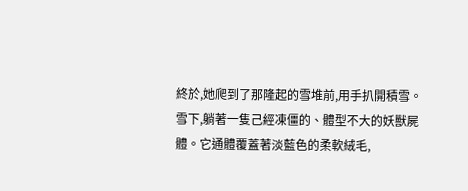終於,她爬到了那隆起的雪堆前,用手扒開積雪。
雪下,躺著一隻己經凍僵的、體型不大的妖獸屍體。它通體覆蓋著淡藍色的柔軟絨毛,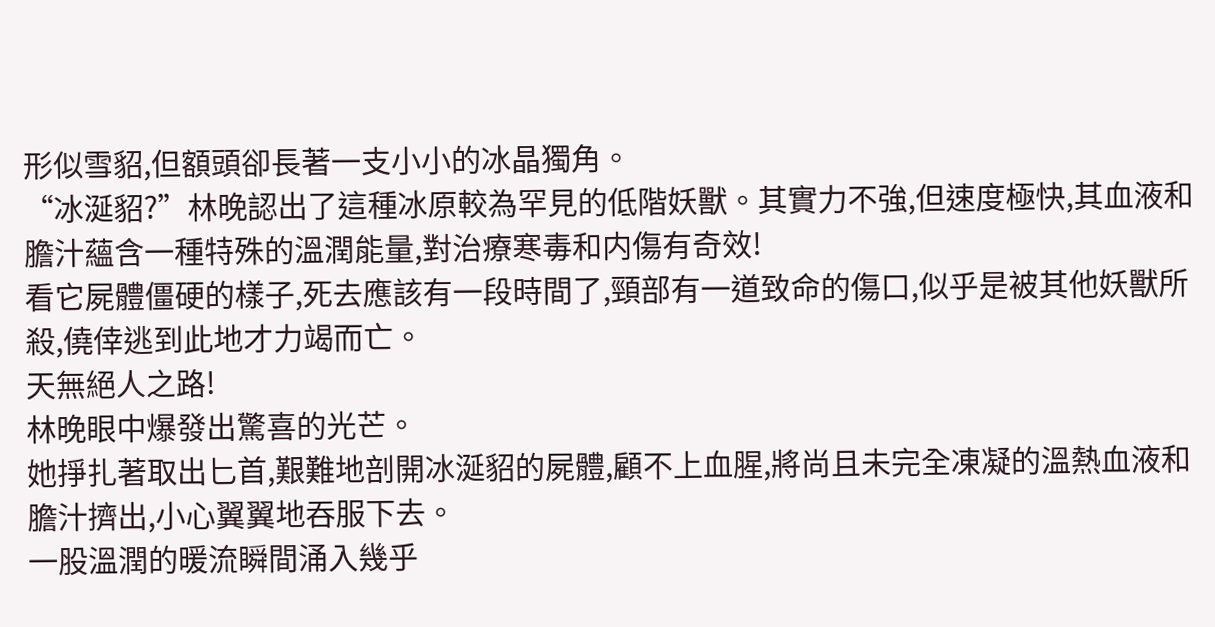形似雪貂,但額頭卻長著一支小小的冰晶獨角。
“冰涎貂?”林晚認出了這種冰原較為罕見的低階妖獸。其實力不強,但速度極快,其血液和膽汁蘊含一種特殊的溫潤能量,對治療寒毒和内傷有奇效!
看它屍體僵硬的樣子,死去應該有一段時間了,頸部有一道致命的傷口,似乎是被其他妖獸所殺,僥倖逃到此地才力竭而亡。
天無絕人之路!
林晚眼中爆發出驚喜的光芒。
她掙扎著取出匕首,艱難地剖開冰涎貂的屍體,顧不上血腥,將尚且未完全凍凝的溫熱血液和膽汁擠出,小心翼翼地吞服下去。
一股溫潤的暖流瞬間涌入幾乎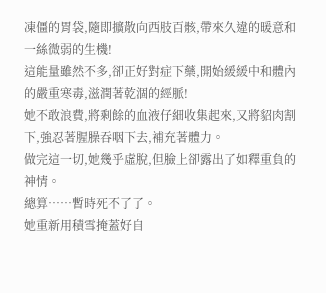凍僵的胃袋,隨即擴散向西肢百骸,帶來久違的暖意和一絲微弱的生機!
這能量雖然不多,卻正好對症下藥,開始緩緩中和體內的嚴重寒毒,滋潤著乾涸的經脈!
她不敢浪費,將剩餘的血液仔細收集起來,又將貂肉割下,強忍著腥臊吞咽下去,補充著體力。
做完這一切,她幾乎虛脫,但臉上卻露出了如釋重負的神情。
總算……暫時死不了了。
她重新用積雪掩蓋好自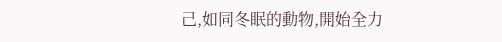己,如同冬眠的動物,開始全力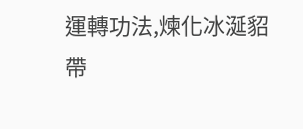運轉功法,煉化冰涎貂帶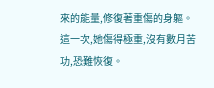來的能量,修復著重傷的身軀。
這一次,她傷得極重,沒有數月苦功,恐難恢復。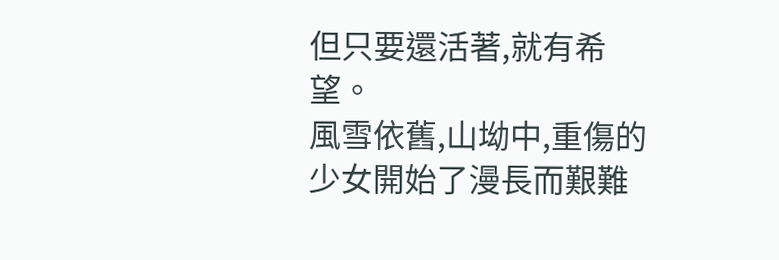但只要還活著,就有希望。
風雪依舊,山坳中,重傷的少女開始了漫長而艱難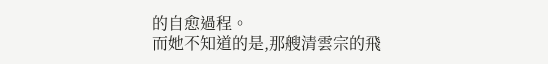的自愈過程。
而她不知道的是,那艘清雲宗的飛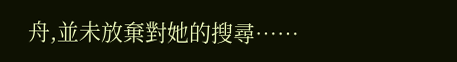舟,並未放棄對她的搜尋……